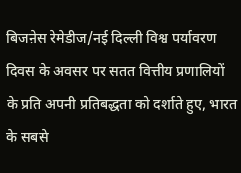बिजऩेस रेमेडीज/नई दिल्ली विश्व पर्यावरण दिवस के अवसर पर सतत वित्तीय प्रणालियों के प्रति अपनी प्रतिबद्धता को दर्शाते हुए, भारत के सबसे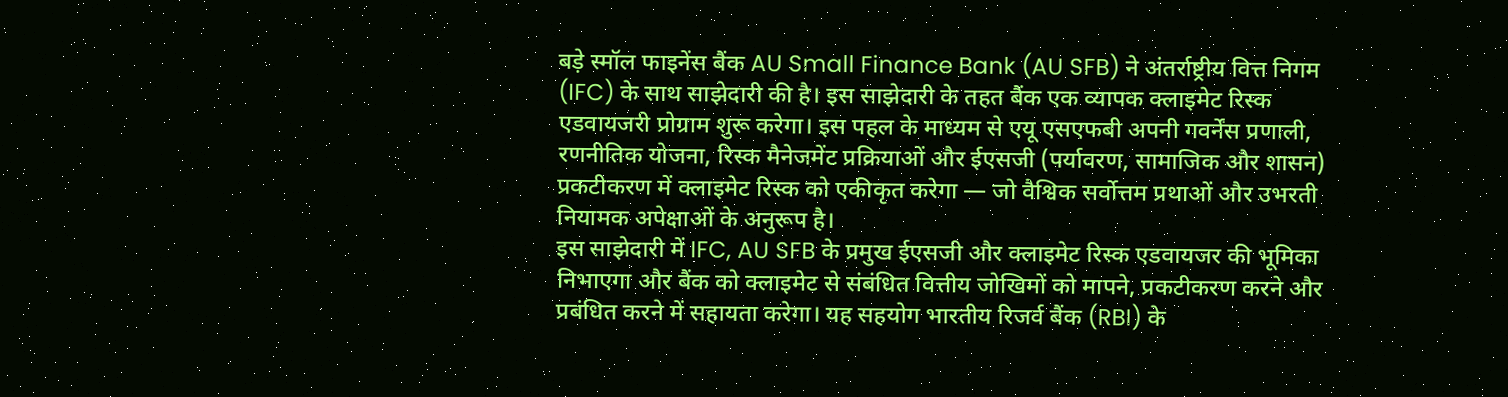बड़े स्मॉल फाइनेंस बैंक AU Small Finance Bank (AU SFB) ने अंतर्राष्ट्रीय वित्त निगम (IFC) के साथ साझेदारी की है। इस साझेदारी के तहत बैंक एक व्यापक क्लाइमेट रिस्क एडवायजरी प्रोग्राम शुरू करेगा। इस पहल के माध्यम से एयू एसएफबी अपनी गवर्नेंस प्रणाली, रणनीतिक योजना, रिस्क मैनेजमेंट प्रक्रियाओं और ईएसजी (पर्यावरण, सामाजिक और शासन) प्रकटीकरण में क्लाइमेट रिस्क को एकीकृत करेगा — जो वैश्विक सर्वोत्तम प्रथाओं और उभरती नियामक अपेक्षाओं के अनुरूप है।
इस साझेदारी में IFC, AU SFB के प्रमुख ईएसजी और क्लाइमेट रिस्क एडवायजर की भूमिका निभाएगा और बैंक को क्लाइमेट से संबंधित वित्तीय जोखिमों को मापने, प्रकटीकरण करने और प्रबंधित करने में सहायता करेगा। यह सहयोग भारतीय रिजर्व बैंक (RBI) के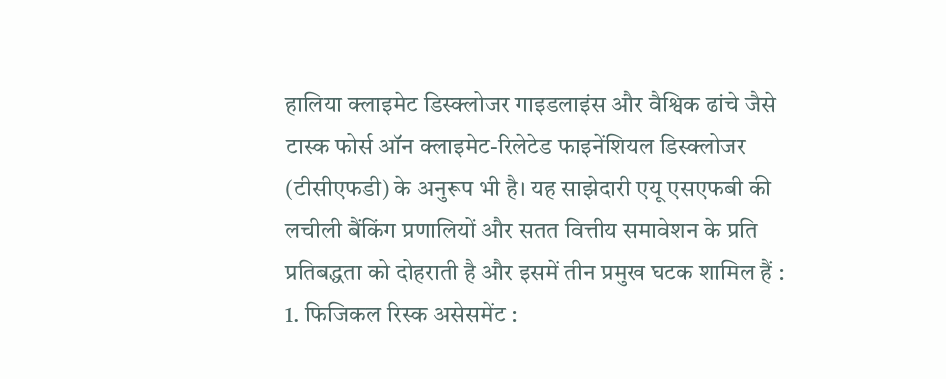हालिया क्लाइमेट डिस्क्लोजर गाइडलाइंस और वैश्विक ढांचे जैसे टास्क फोर्स ऑन क्लाइमेट-रिलेटेड फाइनेंशियल डिस्क्लोजर (टीसीएफडी) के अनुरूप भी है। यह साझेदारी एयू एसएफबी की लचीली बैंकिंग प्रणालियों और सतत वित्तीय समावेशन के प्रति प्रतिबद्धता को दोहराती है और इसमें तीन प्रमुख घटक शामिल हैं :
1. फिजिकल रिस्क असेसमेंट :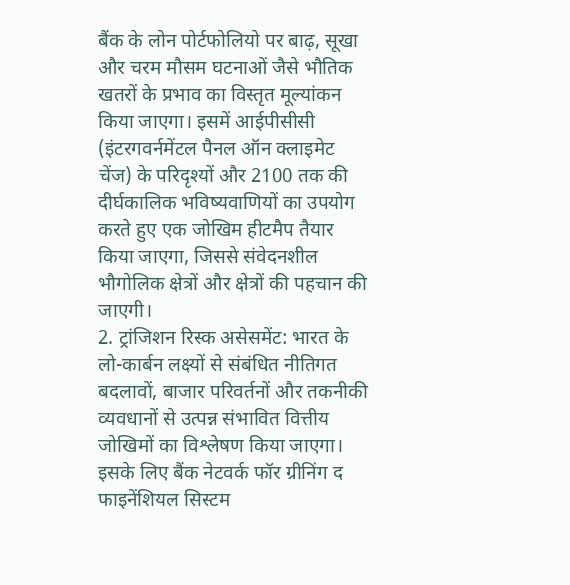बैंक के लोन पोर्टफोलियो पर बाढ़, सूखा और चरम मौसम घटनाओं जैसे भौतिक खतरों के प्रभाव का विस्तृत मूल्यांकन किया जाएगा। इसमें आईपीसीसी (इंटरगवर्नमेंटल पैनल ऑन क्लाइमेट चेंज) के परिदृश्यों और 2100 तक की दीर्घकालिक भविष्यवाणियों का उपयोग करते हुए एक जोखिम हीटमैप तैयार किया जाएगा, जिससे संवेदनशील भौगोलिक क्षेत्रों और क्षेत्रों की पहचान की जाएगी।
2. ट्रांजिशन रिस्क असेसमेंट: भारत के लो-कार्बन लक्ष्यों से संबंधित नीतिगत बदलावों, बाजार परिवर्तनों और तकनीकी व्यवधानों से उत्पन्न संभावित वित्तीय जोखिमों का विश्लेषण किया जाएगा। इसके लिए बैंक नेटवर्क फॉर ग्रीनिंग द फाइनेंशियल सिस्टम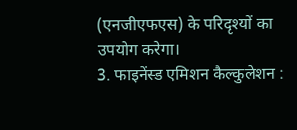(एनजीएफएस) के परिदृश्यों का उपयोग करेगा।
3. फाइनेंस्ड एमिशन कैल्कुलेशन :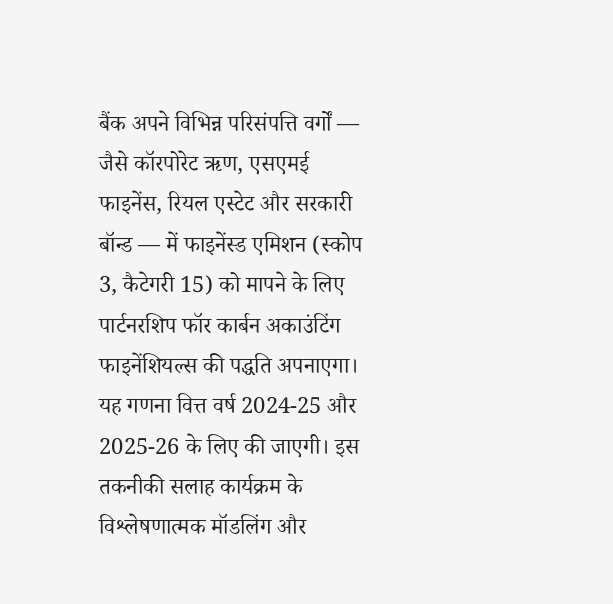बैंक अपने विभिन्न परिसंपत्ति वर्गों — जैसे कॉरपोरेट ऋण, एसएमई फाइनेंस, रियल एस्टेट और सरकारी बॉन्ड — में फाइनेंस्ड एमिशन (स्कोप 3, कैटेगरी 15) को मापने के लिए पार्टनरशिप फॉर कार्बन अकाउंटिंग फाइनेंशियल्स की पद्धति अपनाएगा। यह गणना वित्त वर्ष 2024-25 और 2025-26 के लिए की जाएगी। इस तकनीकी सलाह कार्यक्रम के विश्लेषणात्मक मॉडलिंग और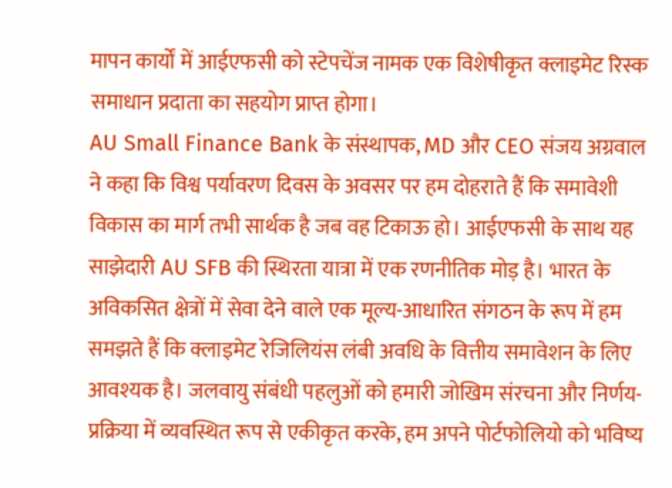मापन कार्यों में आईएफसी को स्टेपचेंज नामक एक विशेषीकृत क्लाइमेट रिस्क समाधान प्रदाता का सहयोग प्राप्त होगा।
AU Small Finance Bank के संस्थापक, MD और CEO संजय अग्रवाल ने कहा कि विश्व पर्यावरण दिवस के अवसर पर हम दोहराते हैं कि समावेशी विकास का मार्ग तभी सार्थक है जब वह टिकाऊ हो। आईएफसी के साथ यह साझेदारी AU SFB की स्थिरता यात्रा में एक रणनीतिक मोड़ है। भारत के अविकसित क्षेत्रों में सेवा देने वाले एक मूल्य-आधारित संगठन के रूप में हम समझते हैं कि क्लाइमेट रेजिलियंस लंबी अवधि के वित्तीय समावेशन के लिए आवश्यक है। जलवायु संबंधी पहलुओं को हमारी जोखिम संरचना और निर्णय-प्रक्रिया में व्यवस्थित रूप से एकीकृत करके, हम अपने पोर्टफोलियो को भविष्य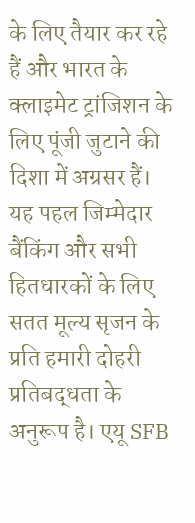के लिए तैयार कर रहे हैं और भारत के क्लाइमेट ट्रांजिशन के लिए पूंजी जुटाने की दिशा में अग्रसर हैं। यह पहल जिम्मेदार बैंकिंग और सभी हितधारकों के लिए सतत मूल्य सृजन के प्रति हमारी दोहरी प्रतिबद्धता के अनुरूप है। एयू SFB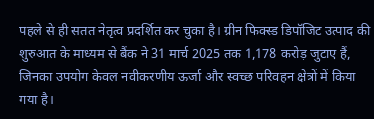पहले से ही सतत नेतृत्व प्रदर्शित कर चुका है। ग्रीन फिक्स्ड डिपॉजिट उत्पाद की शुरुआत के माध्यम से बैंक ने 31 मार्च 2025 तक 1,178 करोड़ जुटाए हैं, जिनका उपयोग केवल नवीकरणीय ऊर्जा और स्वच्छ परिवहन क्षेत्रों में किया गया है।